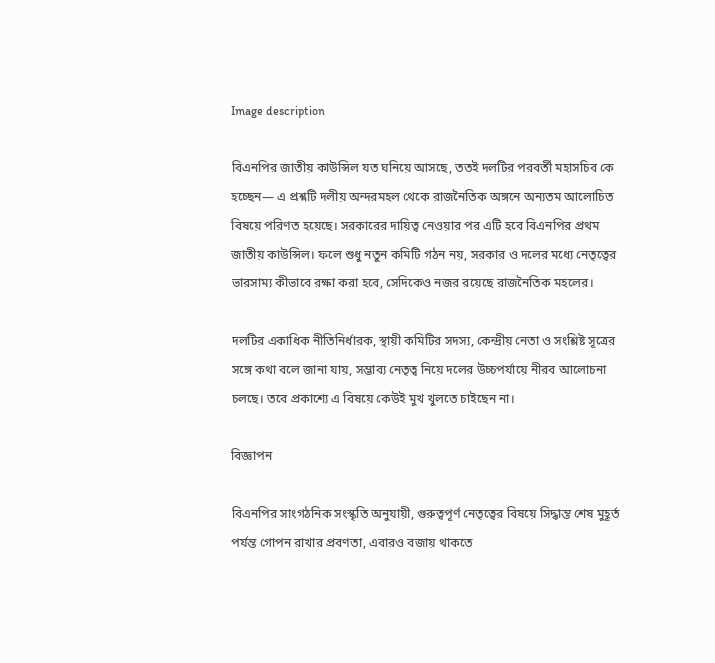Image description

বিএনপির জাতীয় কাউন্সিল যত ঘনিয়ে আসছে, ততই দলটির পরবর্তী মহাসচিব কে হচ্ছেন— এ প্রশ্নটি দলীয় অন্দরমহল থেকে রাজনৈতিক অঙ্গনে অন্যতম আলোচিত বিষয়ে পরিণত হয়েছে। সরকারের দায়িত্ব নেওয়ার পর এটি হবে বিএনপির প্রথম জাতীয় কাউন্সিল। ফলে শুধু নতুন কমিটি গঠন নয়, সরকার ও দলের মধ্যে নেতৃত্বের ভারসাম্য কীভাবে রক্ষা করা হবে, সেদিকেও নজর রয়েছে রাজনৈতিক মহলের।

দলটির একাধিক নীতিনির্ধারক, স্থায়ী কমিটির সদস্য, কেন্দ্রীয় নেতা ও সংশ্লিষ্ট সূত্রের সঙ্গে কথা বলে জানা যায়, সম্ভাব্য নেতৃত্ব নিয়ে দলের উচ্চপর্যায়ে নীরব আলোচনা চলছে। তবে প্রকাশ্যে এ বিষয়ে কেউই মুখ খুলতে চাইছেন না।

বিজ্ঞাপন

বিএনপির সাংগঠনিক সংস্কৃতি অনুযায়ী, গুরুত্বপূর্ণ নেতৃত্বের বিষয়ে সিদ্ধান্ত শেষ মুহূর্ত পর্যন্ত গোপন রাখার প্রবণতা, এবারও বজায় থাকতে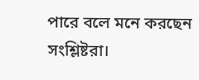পারে বলে মনে করছেন সংশ্লিষ্টরা।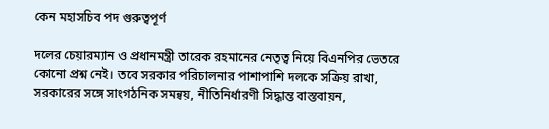কেন মহাসচিব পদ গুরুত্বপূর্ণ

দলের চেয়ারম্যান ও প্রধানমন্ত্রী তারেক রহমানের নেতৃত্ব নিয়ে বিএনপির ভেতরে কোনো প্রশ্ন নেই। তবে সরকার পরিচালনার পাশাপাশি দলকে সক্রিয় রাখা, সরকারের সঙ্গে সাংগঠনিক সমন্বয়, নীতিনির্ধারণী সিদ্ধান্ত বাস্তবায়ন,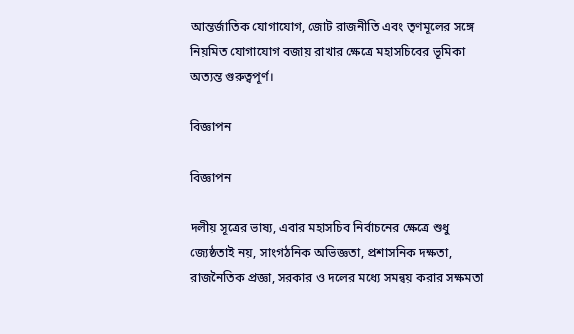আন্তর্জাতিক যোগাযোগ, জোট রাজনীতি এবং তৃণমূলের সঙ্গে নিয়মিত যোগাযোগ বজায় রাখার ক্ষেত্রে মহাসচিবের ভূমিকা অত্যন্ত গুরুত্বপূর্ণ।

বিজ্ঞাপন

বিজ্ঞাপন

দলীয় সূত্রের ভাষ্য, এবার মহাসচিব নির্বাচনের ক্ষেত্রে শুধু জ্যেষ্ঠতাই নয়, সাংগঠনিক অভিজ্ঞতা, প্রশাসনিক দক্ষতা, রাজনৈতিক প্রজ্ঞা, সরকার ও দলের মধ্যে সমন্বয় করার সক্ষমতা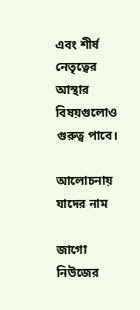এবং শীর্ষ নেতৃত্বের আস্থার বিষয়গুলোও গুরুত্ব পাবে।

আলোচনায় যাদের নাম

জাগো নিউজের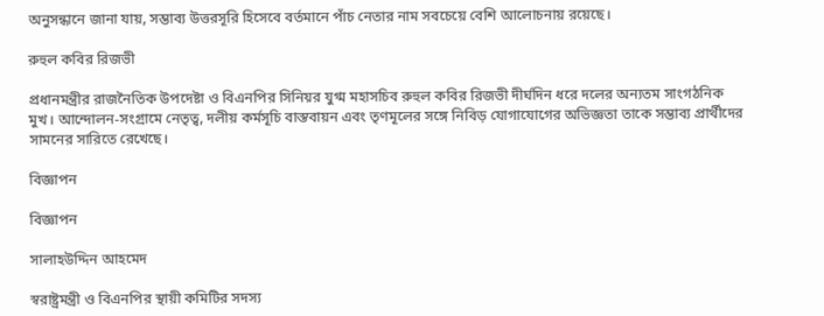অনুসন্ধানে জানা যায়, সম্ভাব্য উত্তরসূরি হিসেবে বর্তমানে পাঁচ নেতার নাম সবচেয়ে বেশি আলোচনায় রয়েছে।

রুহুল কবির রিজভী

প্রধানমন্ত্রীর রাজনৈতিক উপদেষ্টা ও বিএনপির সিনিয়র যুগ্ম মহাসচিব রুহুল কবির রিজভী দীর্ঘদিন ধরে দলের অন্যতম সাংগঠনিক মুখ। আন্দোলন-সংগ্রামে নেতৃত্ব, দলীয় কর্মসূচি বাস্তবায়ন এবং তৃণমূলের সঙ্গে নিবিড় যোগাযোগের অভিজ্ঞতা তাকে সম্ভাব্য প্রার্থীদের সামনের সারিতে রেখেছে।

বিজ্ঞাপন

বিজ্ঞাপন

সালাহউদ্দিন আহমেদ

স্বরাষ্ট্রমন্ত্রী ও বিএনপির স্থায়ী কমিটির সদস্য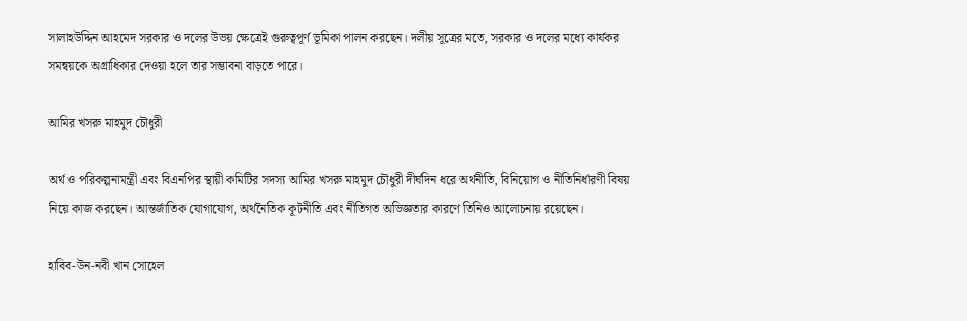সালাহউদ্দিন আহমেদ সরকার ও দলের উভয় ক্ষেত্রেই গুরুত্বপূর্ণ ভূমিকা পালন করছেন। দলীয় সূত্রের মতে, সরকার ও দলের মধ্যে কার্যকর সমন্বয়কে অগ্রাধিকার দেওয়া হলে তার সম্ভাবনা বাড়তে পারে।

আমির খসরু মাহমুদ চৌধুরী

অর্থ ও পরিকল্পনামন্ত্রী এবং বিএনপির স্থায়ী কমিটির সদস্য আমির খসরু মাহমুদ চৌধুরী দীর্ঘদিন ধরে অর্থনীতি, বিনিয়োগ ও নীতিনির্ধারণী বিষয় নিয়ে কাজ করছেন। আন্তর্জাতিক যোগাযোগ, অর্থনৈতিক কূটনীতি এবং নীতিগত অভিজ্ঞতার কারণে তিনিও আলোচনায় রয়েছেন।

হাবিব-উন-নবী খান সোহেল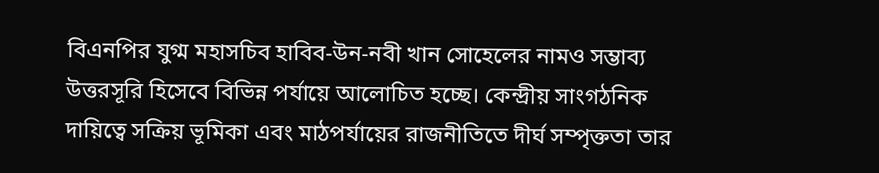বিএনপির যুগ্ম মহাসচিব হাবিব-উন-নবী খান সোহেলের নামও সম্ভাব্য উত্তরসূরি হিসেবে বিভিন্ন পর্যায়ে আলোচিত হচ্ছে। কেন্দ্রীয় সাংগঠনিক দায়িত্বে সক্রিয় ভূমিকা এবং মাঠপর্যায়ের রাজনীতিতে দীর্ঘ সম্পৃক্ততা তার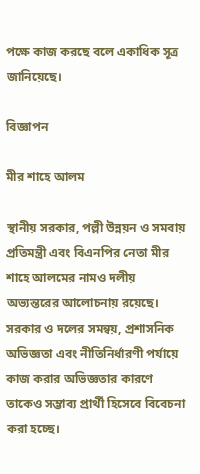পক্ষে কাজ করছে বলে একাধিক সূত্র জানিয়েছে।

বিজ্ঞাপন

মীর শাহে আলম

স্থানীয় সরকার, পল্লী উন্নয়ন ও সমবায় প্রতিমন্ত্রী এবং বিএনপির নেতা মীর শাহে আলমের নামও দলীয় অভ্যন্তরের আলোচনায় রয়েছে। সরকার ও দলের সমন্বয়, প্রশাসনিক অভিজ্ঞতা এবং নীতিনির্ধারণী পর্যায়ে কাজ করার অভিজ্ঞতার কারণে তাকেও সম্ভাব্য প্রার্থী হিসেবে বিবেচনা করা হচ্ছে।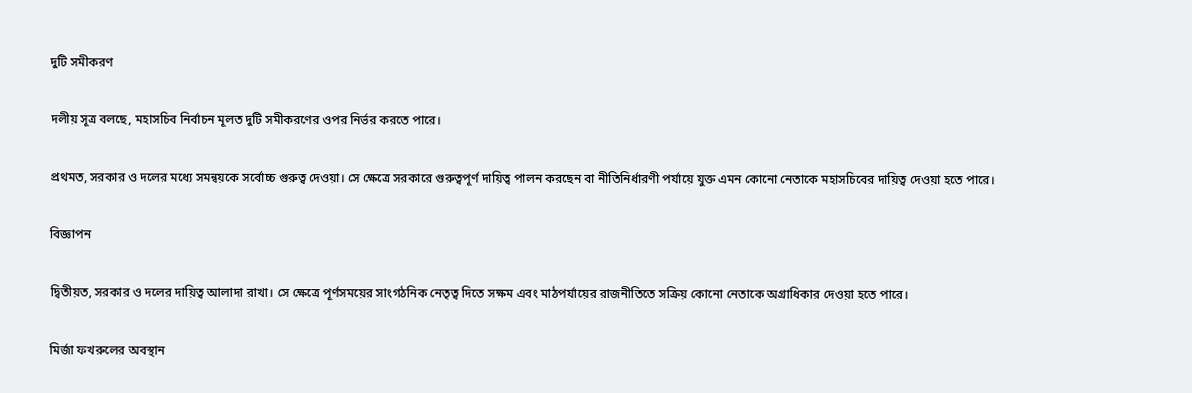দুটি সমীকরণ

দলীয় সূত্র বলছে, মহাসচিব নির্বাচন মূলত দুটি সমীকরণের ওপর নির্ভর করতে পারে।

প্রথমত, সরকার ও দলের মধ্যে সমন্বয়কে সর্বোচ্চ গুরুত্ব দেওয়া। সে ক্ষেত্রে সরকারে গুরুত্বপূর্ণ দায়িত্ব পালন করছেন বা নীতিনির্ধারণী পর্যায়ে যুক্ত এমন কোনো নেতাকে মহাসচিবের দায়িত্ব দেওয়া হতে পারে।

বিজ্ঞাপন

দ্বিতীয়ত, সরকার ও দলের দায়িত্ব আলাদা রাখা। সে ক্ষেত্রে পূর্ণসময়ের সাংগঠনিক নেতৃত্ব দিতে সক্ষম এবং মাঠপর্যায়ের রাজনীতিতে সক্রিয় কোনো নেতাকে অগ্রাধিকার দেওয়া হতে পারে।

মির্জা ফখরুলের অবস্থান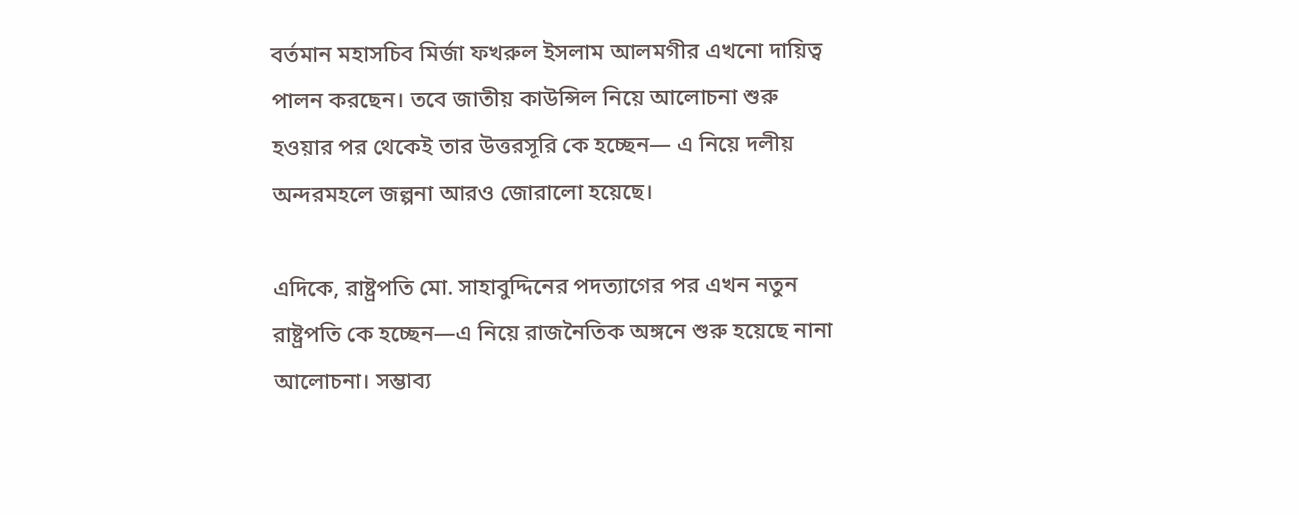বর্তমান মহাসচিব মির্জা ফখরুল ইসলাম আলমগীর এখনো দায়িত্ব পালন করছেন। তবে জাতীয় কাউন্সিল নিয়ে আলোচনা শুরু হওয়ার পর থেকেই তার উত্তরসূরি কে হচ্ছেন— এ নিয়ে দলীয় অন্দরমহলে জল্পনা আরও জোরালো হয়েছে।

এদিকে, রাষ্ট্রপতি মো. সাহাবুদ্দিনের পদত্যাগের পর এখন নতুন রাষ্ট্রপতি কে হচ্ছেন—এ নিয়ে রাজনৈতিক অঙ্গনে শুরু হয়েছে নানা আলোচনা। সম্ভাব্য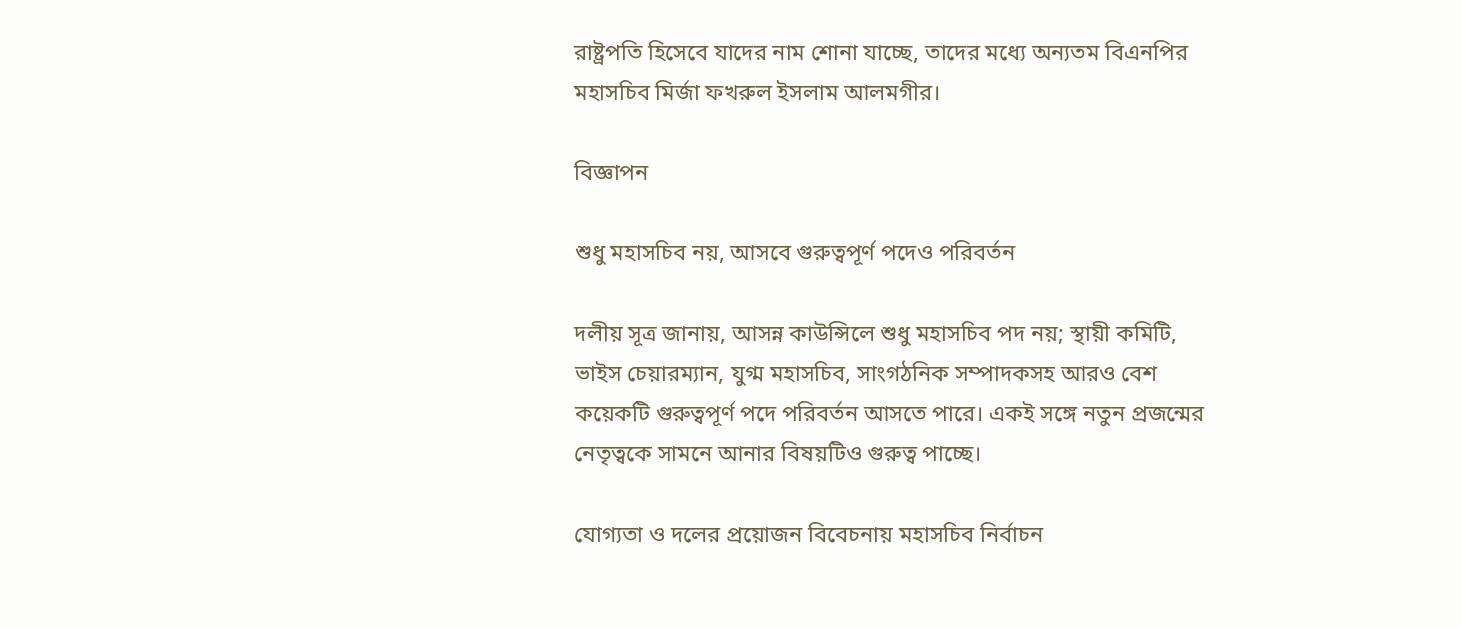রাষ্ট্রপতি হিসেবে যাদের নাম শোনা যাচ্ছে, তাদের মধ্যে অন্যতম বিএনপির মহাসচিব মির্জা ফখরুল ইসলাম আলমগীর।

বিজ্ঞাপন

শুধু মহাসচিব নয়, আসবে গুরুত্বপূর্ণ পদেও পরিবর্তন

দলীয় সূত্র জানায়, আসন্ন কাউন্সিলে শুধু মহাসচিব পদ নয়; স্থায়ী কমিটি, ভাইস চেয়ারম্যান, যুগ্ম মহাসচিব, সাংগঠনিক সম্পাদকসহ আরও বেশ কয়েকটি গুরুত্বপূর্ণ পদে পরিবর্তন আসতে পারে। একই সঙ্গে নতুন প্রজন্মের নেতৃত্বকে সামনে আনার বিষয়টিও গুরুত্ব পাচ্ছে।

যোগ্যতা ও দলের প্রয়োজন বিবেচনায় মহাসচিব নির্বাচন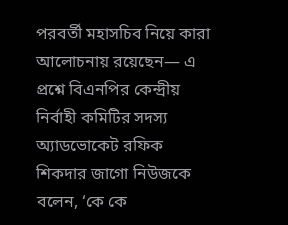পরবর্তী মহাসচিব নিয়ে কারা আলোচনায় রয়েছেন— এ প্রশ্নে বিএনপির কেন্দ্রীয় নির্বাহী কমিটির সদস্য অ্যাডভোকেট রফিক শিকদার জাগো নিউজকে বলেন, ‘কে কে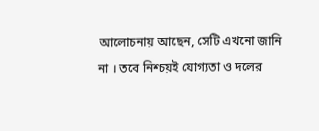আলোচনায় আছেন, সেটি এখনো জানি না । তবে নিশ্চয়ই যোগ্যতা ও দলের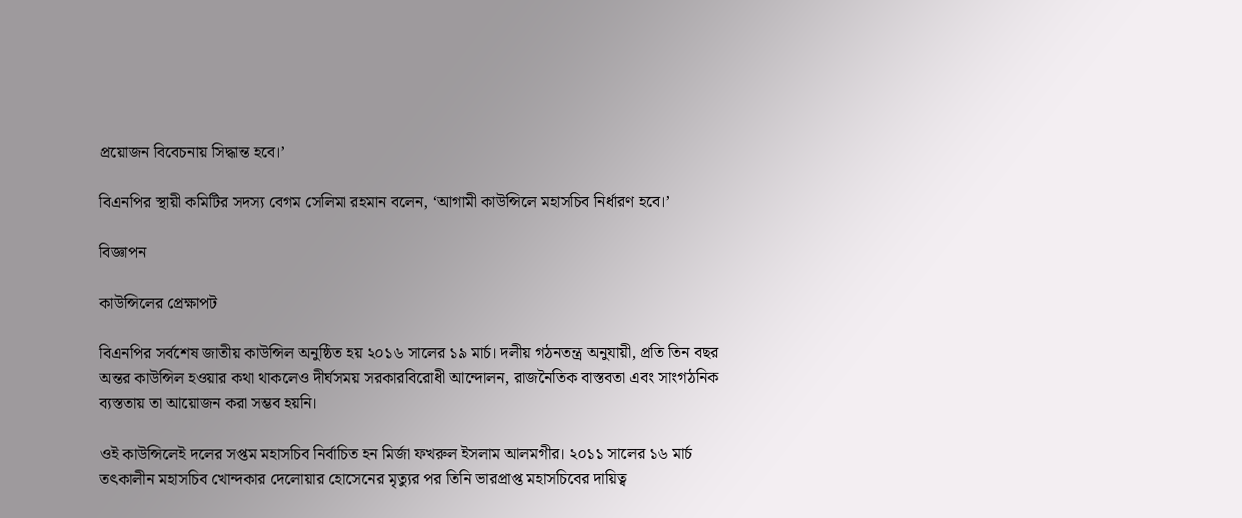প্রয়োজন বিবেচনায় সিদ্ধান্ত হবে।’

বিএনপির স্থায়ী কমিটির সদস্য বেগম সেলিমা রহমান বলেন, ‘আগামী কাউন্সিলে মহাসচিব নির্ধারণ হবে।’

বিজ্ঞাপন

কাউন্সিলের প্রেক্ষাপট

বিএনপির সর্বশেষ জাতীয় কাউন্সিল অনুষ্ঠিত হয় ২০১৬ সালের ১৯ মার্চ। দলীয় গঠনতন্ত্র অনুযায়ী, প্রতি তিন বছর অন্তর কাউন্সিল হওয়ার কথা থাকলেও দীর্ঘসময় সরকারবিরোধী আন্দোলন, রাজনৈতিক বাস্তবতা এবং সাংগঠনিক ব্যস্ততায় তা আয়োজন করা সম্ভব হয়নি।

ওই কাউন্সিলেই দলের সপ্তম মহাসচিব নির্বাচিত হন মির্জা ফখরুল ইসলাম আলমগীর। ২০১১ সালের ১৬ মার্চ তৎকালীন মহাসচিব খোন্দকার দেলোয়ার হোসেনের মৃত্যুর পর তিনি ভারপ্রাপ্ত মহাসচিবের দায়িত্ব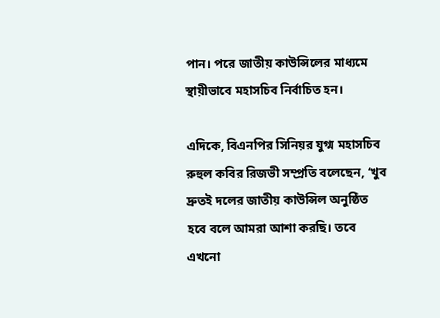পান। পরে জাতীয় কাউন্সিলের মাধ্যমে স্থায়ীভাবে মহাসচিব নির্বাচিত হন।

এদিকে, বিএনপির সিনিয়র যুগ্ম মহাসচিব রুহুল কবির রিজভী সম্প্রতি বলেছেন, ‘খুব দ্রুতই দলের জাতীয় কাউন্সিল অনুষ্ঠিত হবে বলে আমরা আশা করছি। তবে এখনো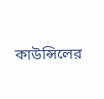কাউন্সিলের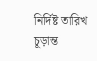নির্দিষ্ট তারিখ চূড়ান্ত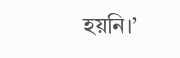হয়নি।’